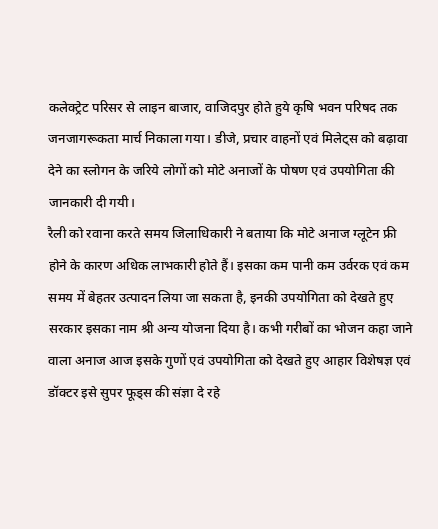कलेक्ट्रेट परिसर से लाइन बाजार, वाजिदपुर होते हुये कृषि भवन परिषद तक जनजागरूकता मार्च निकाला गया। डीजे, प्रचार वाहनों एवं मिलेट्स को बढ़ावा देने का स्लोगन के जरिये लोगों को मोटे अनाजों के पोषण एवं उपयोगिता की जानकारी दी गयी।
रैली को रवाना करते समय जिलाधिकारी ने बताया कि मोटे अनाज ग्लूटेन फ्री होने के कारण अधिक लाभकारी होते हैं। इसका कम पानी कम उर्वरक एवं कम समय में बेहतर उत्पादन लिया जा सकता है, इनकी उपयोगिता को देखते हुए सरकार इसका नाम श्री अन्य योजना दिया है। कभी गरीबों का भोजन कहा जाने वाला अनाज आज इसके गुणों एवं उपयोगिता को देखते हुए आहार विशेषज्ञ एवं डॉक्टर इसे सुपर फूड्स की संज्ञा दे रहे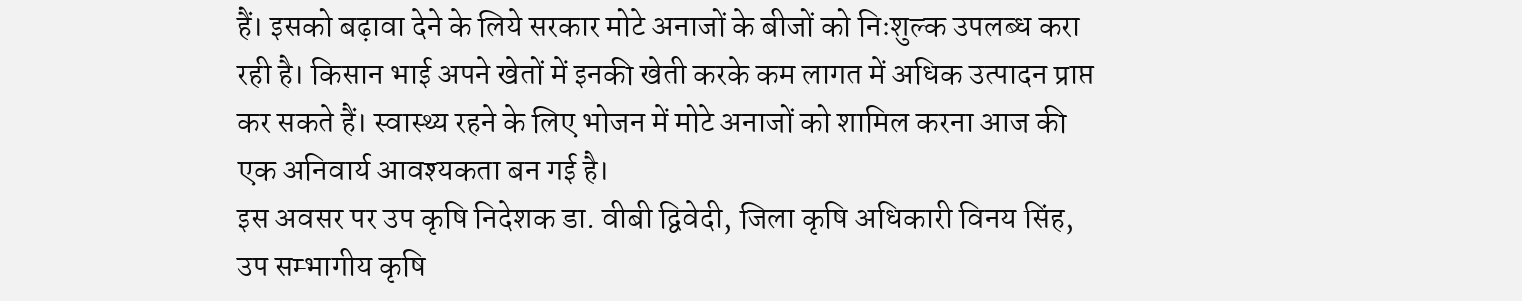हैं। इसको बढ़ावा देने के लिये सरकार मोटे अनाजों के बीजों को निःशुल्क उपलब्ध करा रही है। किसान भाई अपने खेतों में इनकी खेती करके कम लागत में अधिक उत्पादन प्राप्त कर सकते हैं। स्वास्थ्य रहने के लिए भोजन में मोटे अनाजों को शामिल करना आज की एक अनिवार्य आवश्यकता बन गई है।
इस अवसर पर उप कृषि निदेशक डा. वीबी द्विवेदी, जिला कृषि अधिकारी विनय सिंह, उप सम्भागीय कृषि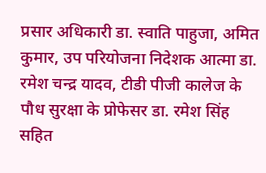प्रसार अधिकारी डा. स्वाति पाहुजा, अमित कुमार, उप परियोजना निदेशक आत्मा डा. रमेश चन्द्र यादव, टीडी पीजी कालेज के पौध सुरक्षा के प्रोफेसर डा. रमेश सिंह सहित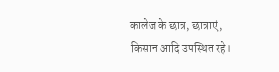कालेज के छात्र, छात्राएं, किसान आदि उपस्थित रहे।